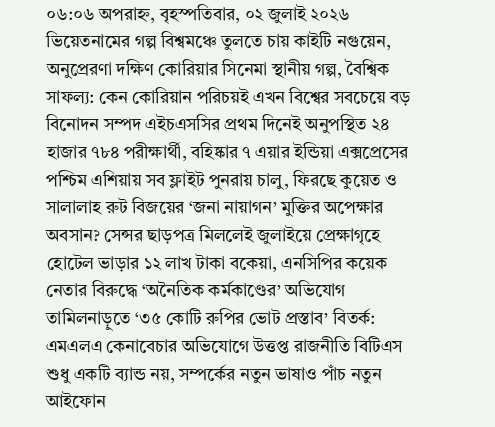০৬:০৬ অপরাহ্ন, বৃহস্পতিবার, ০২ জুলাই ২০২৬
ভিয়েতনামের গল্প বিশ্বমঞ্চে তুলতে চায় কাইটি নগুয়েন, অনুপ্রেরণা দক্ষিণ কোরিয়ার সিনেমা স্থানীয় গল্প, বৈশ্বিক সাফল্য: কেন কোরিয়ান পরিচয়ই এখন বিশ্বের সবচেয়ে বড় বিনোদন সম্পদ এইচএসসির প্রথম দিনেই অনুপস্থিত ২৪ হাজার ৭৮৪ পরীক্ষার্থী, বহিষ্কার ৭ এয়ার ইন্ডিয়া এক্সপ্রেসের পশ্চিম এশিয়ায় সব ফ্লাইট পুনরায় চালু, ফিরছে কুয়েত ও সালালাহ রুট বিজয়ের ‘জনা নায়াগন’ মুক্তির অপেক্ষার অবসান? সেন্সর ছাড়পত্র মিললেই জুলাইয়ে প্রেক্ষাগৃহে হোটেল ভাড়ার ১২ লাখ টাকা বকেয়া, এনসিপির কয়েক নেতার বিরুদ্ধে ‘অনৈতিক কর্মকাণ্ডের’ অভিযোগ তামিলনাড়ুতে ‘৩৫ কোটি রুপির ভোট প্রস্তাব’ বিতর্ক: এমএলএ কেনাবেচার অভিযোগে উত্তপ্ত রাজনীতি বিটিএস শুধু একটি ব্যান্ড নয়, সম্পর্কের নতুন ভাষাও পাঁচ নতুন আইফোন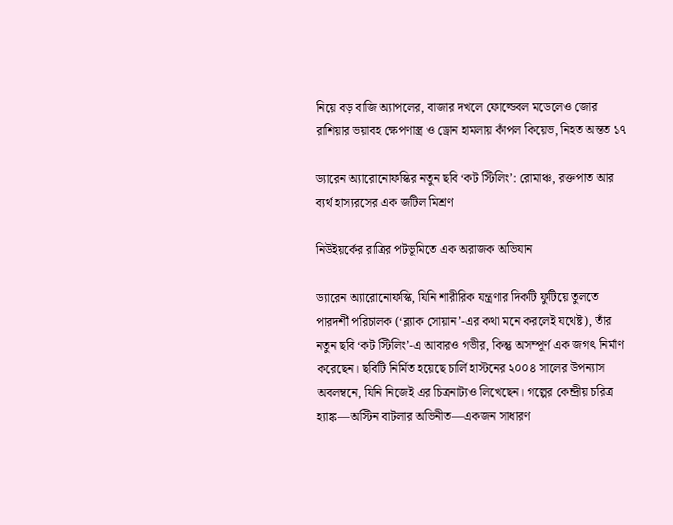নিয়ে বড় বাজি অ্যাপলের, বাজার দখলে ফোল্ডেবল মডেলেও জোর রাশিয়ার ভয়াবহ ক্ষেপণাস্ত্র ও ড্রোন হামলায় কাঁপল কিয়েভ, নিহত অন্তত ১৭

ড্যারেন অ্যারোনোফস্কির নতুন ছবি ‘কট স্টিলিং’: রোমাঞ্চ, রক্তপাত আর ব্যর্থ হাস্যরসের এক জটিল মিশ্রণ

নিউইয়র্কের রাত্রির পটভূমিতে এক অরাজক অভিযান

ড্যারেন অ্যারোনোফস্কি, যিনি শারীরিক যন্ত্রণার দিকটি ফুটিয়ে তুলতে পারদর্শী পরিচালক (‘ব্ল্যাক সোয়ান’-এর কথা মনে করলেই যথেষ্ট), তাঁর নতুন ছবি ‘কট স্টিলিং’-এ আবারও গভীর, কিন্তু অসম্পূর্ণ এক জগৎ নির্মাণ করেছেন। ছবিটি নির্মিত হয়েছে চার্লি হাস্টনের ২০০৪ সালের উপন্যাস অবলম্বনে, যিনি নিজেই এর চিত্রনাট্যও লিখেছেন। গল্পের কেন্দ্রীয় চরিত্র হ্যাঙ্ক—অস্টিন বাটলার অভিনীত—একজন সাধারণ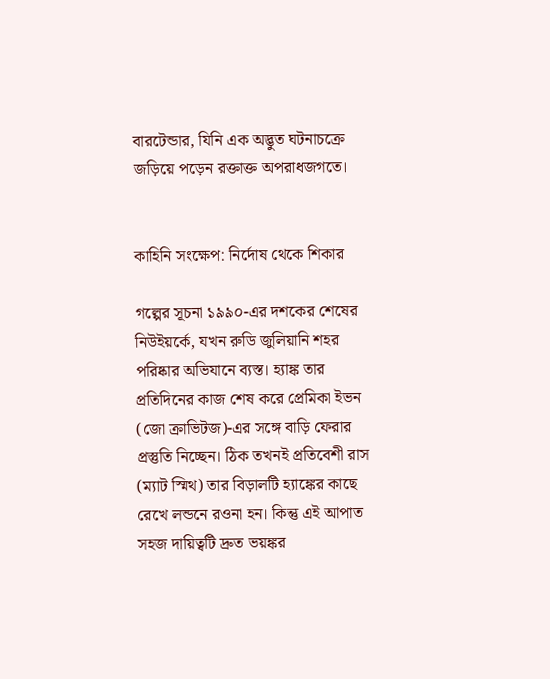বারটেন্ডার, যিনি এক অদ্ভুত ঘটনাচক্রে জড়িয়ে পড়েন রক্তাক্ত অপরাধজগতে।


কাহিনি সংক্ষেপ: নির্দোষ থেকে শিকার

গল্পের সূচনা ১৯৯০-এর দশকের শেষের নিউইয়র্কে, যখন রুডি জুলিয়ানি শহর পরিষ্কার অভিযানে ব্যস্ত। হ্যাঙ্ক তার প্রতিদিনের কাজ শেষ করে প্রেমিকা ইভন (জো ক্রাভিটজ)-এর সঙ্গে বাড়ি ফেরার প্রস্তুতি নিচ্ছেন। ঠিক তখনই প্রতিবেশী রাস (ম্যাট স্মিথ) তার বিড়ালটি হ্যাঙ্কের কাছে রেখে লন্ডনে রওনা হন। কিন্তু এই আপাত সহজ দায়িত্বটি দ্রুত ভয়ঙ্কর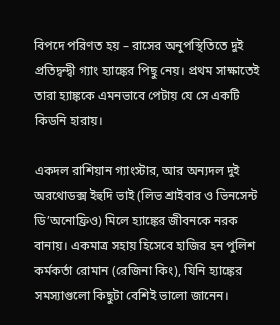বিপদে পরিণত হয় – রাসের অনুপস্থিতিতে দুই প্রতিদ্বন্দ্বী গ্যাং হ্যাঙ্কের পিছু নেয়। প্রথম সাক্ষাতেই তারা হ্যাঙ্ককে এমনভাবে পেটায় যে সে একটি কিডনি হারায়।

একদল রাশিয়ান গ্যাংস্টার, আর অন্যদল দুই অরথোডক্স ইহুদি ভাই (লিভ শ্রাইবার ও ভিনসেন্ট ডি’অনোফ্রিও) মিলে হ্যাঙ্কের জীবনকে নরক বানায়। একমাত্র সহায় হিসেবে হাজির হন পুলিশ কর্মকর্তা রোমান (রেজিনা কিং), যিনি হ্যাঙ্কের সমস্যাগুলো কিছুটা বেশিই ভালো জানেন।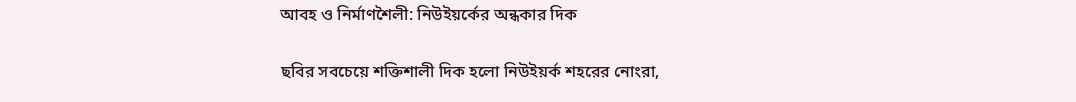আবহ ও নির্মাণশৈলী: নিউইয়র্কের অন্ধকার দিক

ছবির সবচেয়ে শক্তিশালী দিক হলো নিউইয়র্ক শহরের নোংরা,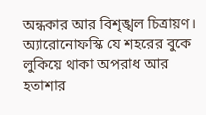অন্ধকার আর বিশৃঙ্খল চিত্রায়ণ। অ্যারোনোফস্কি যে শহরের বুকে লুকিয়ে থাকা অপরাধ আর হতাশার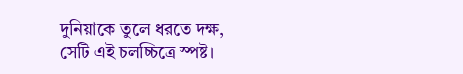দুনিয়াকে তুলে ধরতে দক্ষ, সেটি এই চলচ্চিত্রে স্পষ্ট।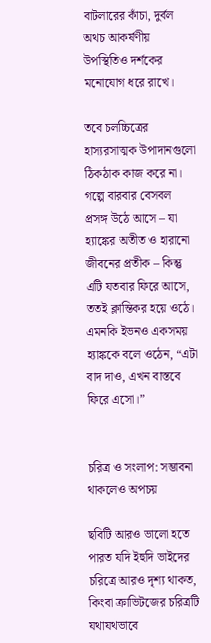বাটলারের কাঁচা, দুর্বল অথচ আকর্ষণীয় উপস্থিতিও দর্শকের মনোযোগ ধরে রাখে।

তবে চলচ্চিত্রের হাস্যরসাত্মক উপাদানগুলো ঠিকঠাক কাজ করে না। গল্পে বারবার বেসবল প্রসঙ্গ উঠে আসে – যা হ্যাঙ্কের অতীত ও হারানো জীবনের প্রতীক – কিন্তু এটি যতবার ফিরে আসে, ততই ক্লান্তিকর হয়ে ওঠে। এমনকি ইভনও একসময় হ্যাঙ্ককে বলে ওঠেন, “এটা বাদ দাও, এখন বাস্তবে ফিরে এসো।”


চরিত্র ও সংলাপ: সম্ভাবনা থাকলেও অপচয়

ছবিটি আরও ভালো হতে পারত যদি ইহুদি ভাইদের চরিত্রে আরও দৃশ্য থাকত, কিংবা ক্রাভিটজের চরিত্রটি যথাযথভাবে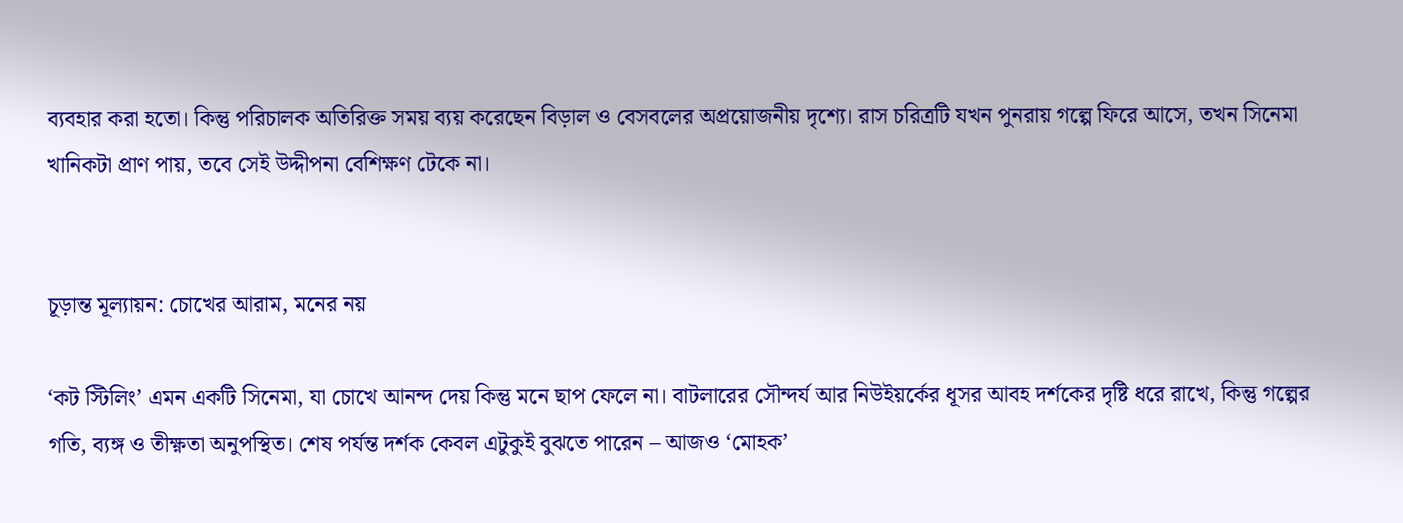ব্যবহার করা হতো। কিন্তু পরিচালক অতিরিক্ত সময় ব্যয় করেছেন বিড়াল ও বেসবলের অপ্রয়োজনীয় দৃশ্যে। রাস চরিত্রটি যখন পুনরায় গল্পে ফিরে আসে, তখন সিনেমা খানিকটা প্রাণ পায়, তবে সেই উদ্দীপনা বেশিক্ষণ টেকে না।


চূড়ান্ত মূল্যায়ন: চোখের আরাম, মনের নয়

‘কট স্টিলিং’ এমন একটি সিনেমা, যা চোখে আনন্দ দেয় কিন্তু মনে ছাপ ফেলে না। বাটলারের সৌন্দর্য আর নিউইয়র্কের ধূসর আবহ দর্শকের দৃষ্টি ধরে রাখে, কিন্তু গল্পের গতি, ব্যঙ্গ ও তীক্ষ্ণতা অনুপস্থিত। শেষ পর্যন্ত দর্শক কেবল এটুকুই বুঝতে পারেন – আজও ‘মোহক’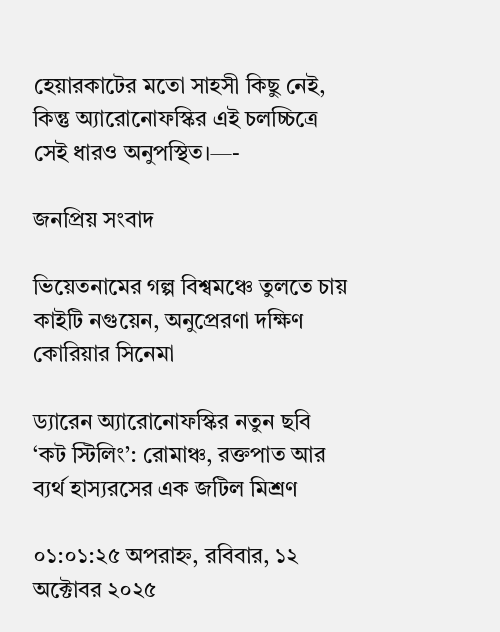হেয়ারকাটের মতো সাহসী কিছু নেই, কিন্তু অ্যারোনোফস্কির এই চলচ্চিত্রে সেই ধারও অনুপস্থিত।—-

জনপ্রিয় সংবাদ

ভিয়েতনামের গল্প বিশ্বমঞ্চে তুলতে চায় কাইটি নগুয়েন, অনুপ্রেরণা দক্ষিণ কোরিয়ার সিনেমা

ড্যারেন অ্যারোনোফস্কির নতুন ছবি ‘কট স্টিলিং’: রোমাঞ্চ, রক্তপাত আর ব্যর্থ হাস্যরসের এক জটিল মিশ্রণ

০১:০১:২৫ অপরাহ্ন, রবিবার, ১২ অক্টোবর ২০২৫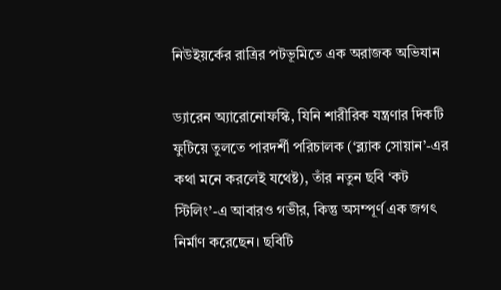নিউইয়র্কের রাত্রির পটভূমিতে এক অরাজক অভিযান

ড্যারেন অ্যারোনোফস্কি, যিনি শারীরিক যন্ত্রণার দিকটি ফুটিয়ে তুলতে পারদর্শী পরিচালক (‘ব্ল্যাক সোয়ান’-এর কথা মনে করলেই যথেষ্ট), তাঁর নতুন ছবি ‘কট স্টিলিং’-এ আবারও গভীর, কিন্তু অসম্পূর্ণ এক জগৎ নির্মাণ করেছেন। ছবিটি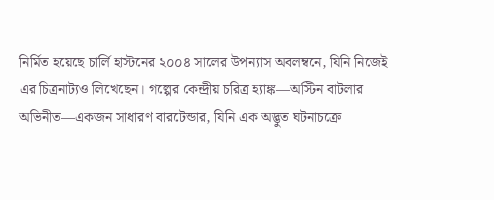নির্মিত হয়েছে চার্লি হাস্টনের ২০০৪ সালের উপন্যাস অবলম্বনে, যিনি নিজেই এর চিত্রনাট্যও লিখেছেন। গল্পের কেন্দ্রীয় চরিত্র হ্যাঙ্ক—অস্টিন বাটলার অভিনীত—একজন সাধারণ বারটেন্ডার, যিনি এক অদ্ভুত ঘটনাচক্রে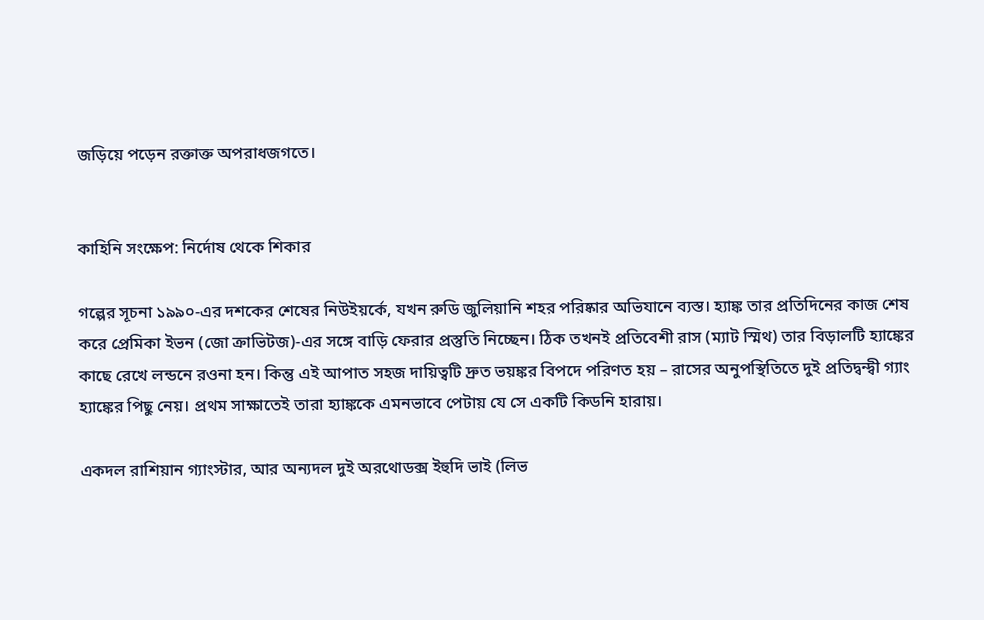জড়িয়ে পড়েন রক্তাক্ত অপরাধজগতে।


কাহিনি সংক্ষেপ: নির্দোষ থেকে শিকার

গল্পের সূচনা ১৯৯০-এর দশকের শেষের নিউইয়র্কে, যখন রুডি জুলিয়ানি শহর পরিষ্কার অভিযানে ব্যস্ত। হ্যাঙ্ক তার প্রতিদিনের কাজ শেষ করে প্রেমিকা ইভন (জো ক্রাভিটজ)-এর সঙ্গে বাড়ি ফেরার প্রস্তুতি নিচ্ছেন। ঠিক তখনই প্রতিবেশী রাস (ম্যাট স্মিথ) তার বিড়ালটি হ্যাঙ্কের কাছে রেখে লন্ডনে রওনা হন। কিন্তু এই আপাত সহজ দায়িত্বটি দ্রুত ভয়ঙ্কর বিপদে পরিণত হয় – রাসের অনুপস্থিতিতে দুই প্রতিদ্বন্দ্বী গ্যাং হ্যাঙ্কের পিছু নেয়। প্রথম সাক্ষাতেই তারা হ্যাঙ্ককে এমনভাবে পেটায় যে সে একটি কিডনি হারায়।

একদল রাশিয়ান গ্যাংস্টার, আর অন্যদল দুই অরথোডক্স ইহুদি ভাই (লিভ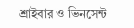শ্রাইবার ও ভিনসেন্ট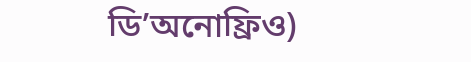ডি’অনোফ্রিও)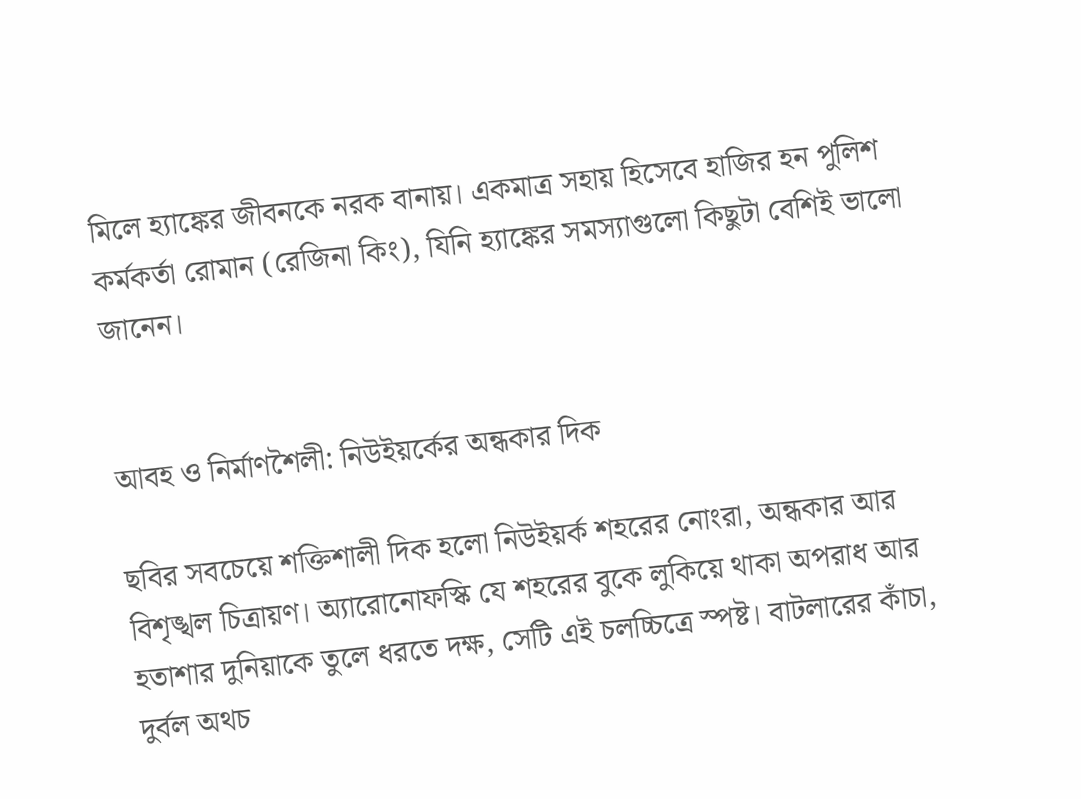মিলে হ্যাঙ্কের জীবনকে নরক বানায়। একমাত্র সহায় হিসেবে হাজির হন পুলিশ কর্মকর্তা রোমান (রেজিনা কিং), যিনি হ্যাঙ্কের সমস্যাগুলো কিছুটা বেশিই ভালো জানেন।


আবহ ও নির্মাণশৈলী: নিউইয়র্কের অন্ধকার দিক

ছবির সবচেয়ে শক্তিশালী দিক হলো নিউইয়র্ক শহরের নোংরা, অন্ধকার আর বিশৃঙ্খল চিত্রায়ণ। অ্যারোনোফস্কি যে শহরের বুকে লুকিয়ে থাকা অপরাধ আর হতাশার দুনিয়াকে তুলে ধরতে দক্ষ, সেটি এই চলচ্চিত্রে স্পষ্ট। বাটলারের কাঁচা, দুর্বল অথচ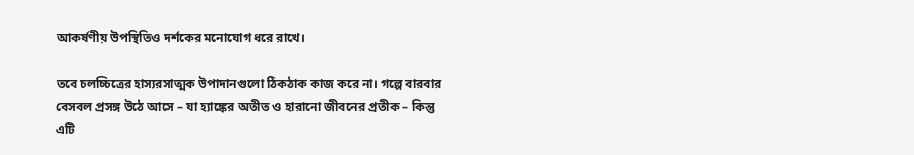আকর্ষণীয় উপস্থিতিও দর্শকের মনোযোগ ধরে রাখে।

তবে চলচ্চিত্রের হাস্যরসাত্মক উপাদানগুলো ঠিকঠাক কাজ করে না। গল্পে বারবার বেসবল প্রসঙ্গ উঠে আসে – যা হ্যাঙ্কের অতীত ও হারানো জীবনের প্রতীক – কিন্তু এটি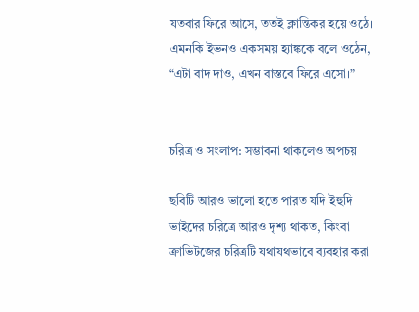যতবার ফিরে আসে, ততই ক্লান্তিকর হয়ে ওঠে। এমনকি ইভনও একসময় হ্যাঙ্ককে বলে ওঠেন, “এটা বাদ দাও, এখন বাস্তবে ফিরে এসো।”


চরিত্র ও সংলাপ: সম্ভাবনা থাকলেও অপচয়

ছবিটি আরও ভালো হতে পারত যদি ইহুদি ভাইদের চরিত্রে আরও দৃশ্য থাকত, কিংবা ক্রাভিটজের চরিত্রটি যথাযথভাবে ব্যবহার করা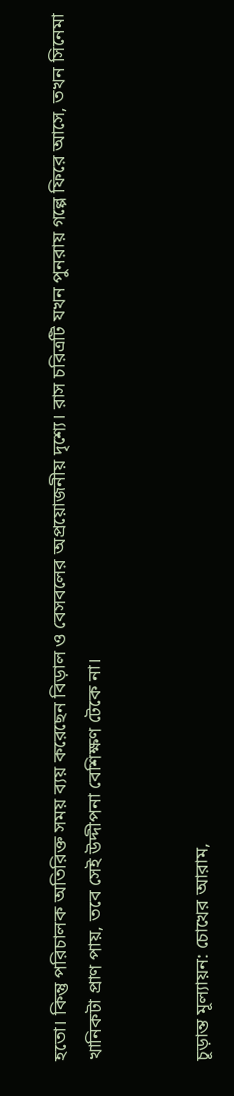হতো। কিন্তু পরিচালক অতিরিক্ত সময় ব্যয় করেছেন বিড়াল ও বেসবলের অপ্রয়োজনীয় দৃশ্যে। রাস চরিত্রটি যখন পুনরায় গল্পে ফিরে আসে, তখন সিনেমা খানিকটা প্রাণ পায়, তবে সেই উদ্দীপনা বেশিক্ষণ টেকে না।


চূড়ান্ত মূল্যায়ন: চোখের আরাম,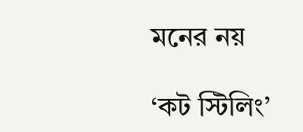মনের নয়

‘কট স্টিলিং’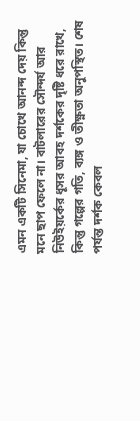এমন একটি সিনেমা, যা চোখে আনন্দ দেয় কিন্তু মনে ছাপ ফেলে না। বাটলারের সৌন্দর্য আর নিউইয়র্কের ধূসর আবহ দর্শকের দৃষ্টি ধরে রাখে, কিন্তু গল্পের গতি, ব্যঙ্গ ও তীক্ষ্ণতা অনুপস্থিত। শেষ পর্যন্ত দর্শক কেবল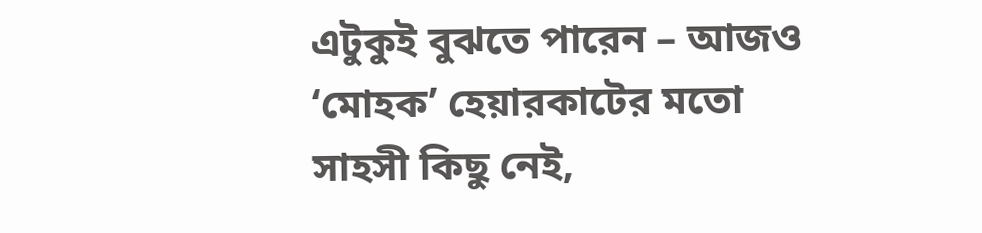এটুকুই বুঝতে পারেন – আজও ‘মোহক’ হেয়ারকাটের মতো সাহসী কিছু নেই,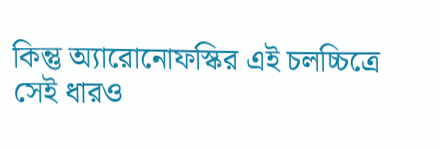কিন্তু অ্যারোনোফস্কির এই চলচ্চিত্রে সেই ধারও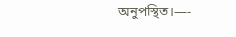অনুপস্থিত।—-